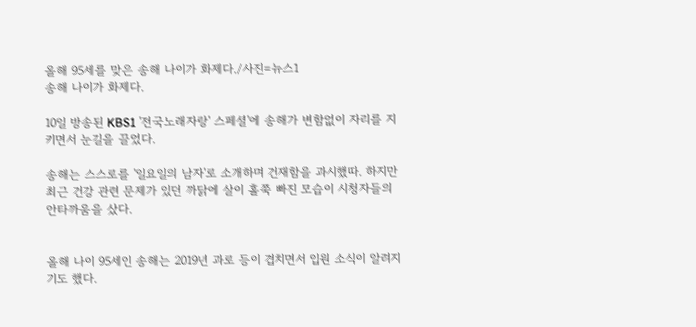올해 95세를 맞은 송해 나이가 화제다./사진=뉴스1
송해 나이가 화제다.

10일 방송된 KBS1 '전국노래자랑' 스페셜'에 송해가 변함없이 자리를 지키면서 눈길을 끌었다.

송해는 스스로를 '일요일의 남자'로 소개하며 건재함을 과시했따. 하지만 최근 건강 관련 문제가 있던 까닭에 살이 홀쭉 빠진 모습이 시청자들의 안타까움을 샀다.


올해 나이 95세인 송해는 2019년 과로 등이 겹치면서 입원 소식이 알려지기도 했다.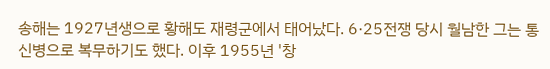송해는 1927년생으로 황해도 재령군에서 태어났다. 6·25전쟁 당시 월남한 그는 통신병으로 복무하기도 했다. 이후 1955년 '창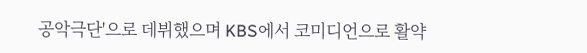공악극단'으로 데뷔했으며 KBS에서 코미디언으로 활약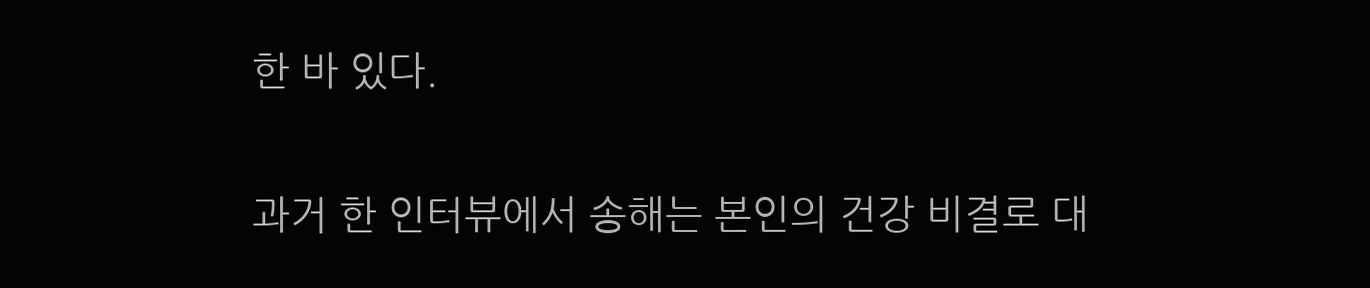한 바 있다.

과거 한 인터뷰에서 송해는 본인의 건강 비결로 대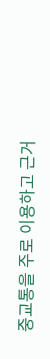중교통을 주로 이용하고 근거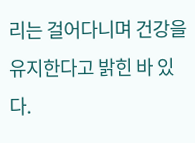리는 걸어다니며 건강을 유지한다고 밝힌 바 있다.